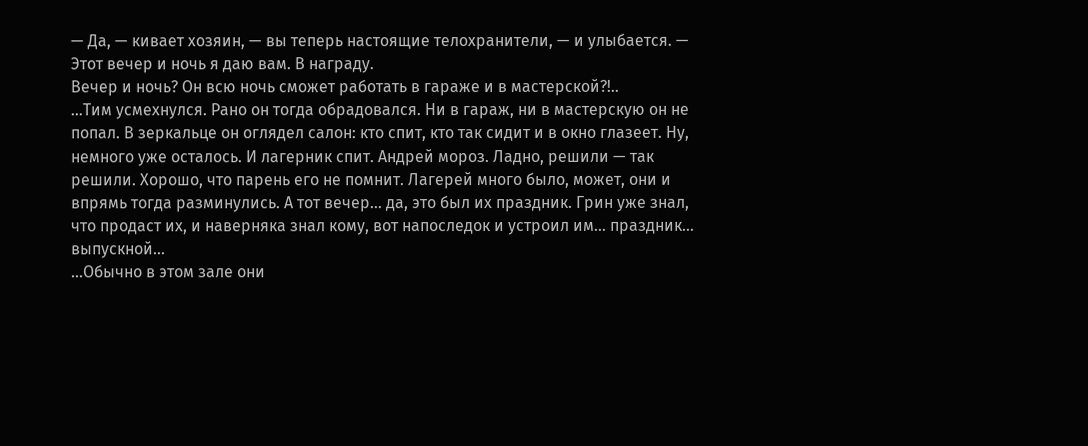— Да, — кивает хозяин, — вы теперь настоящие телохранители, — и улыбается. — Этот вечер и ночь я даю вам. В награду.
Вечер и ночь? Он всю ночь сможет работать в гараже и в мастерской?!..
…Тим усмехнулся. Рано он тогда обрадовался. Ни в гараж, ни в мастерскую он не попал. В зеркальце он оглядел салон: кто спит, кто так сидит и в окно глазеет. Ну, немного уже осталось. И лагерник спит. Андрей мороз. Ладно, решили — так решили. Хорошо, что парень его не помнит. Лагерей много было, может, они и впрямь тогда разминулись. А тот вечер… да, это был их праздник. Грин уже знал, что продаст их, и наверняка знал кому, вот напоследок и устроил им… праздник… выпускной…
…Обычно в этом зале они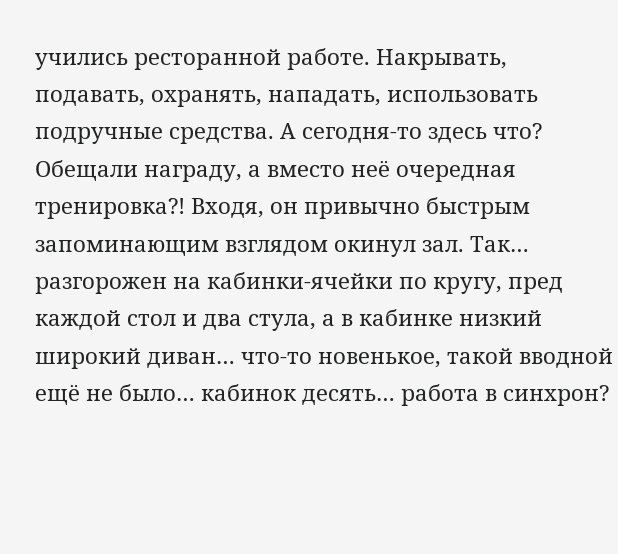учились ресторанной работе. Накрывать, подавать, охранять, нападать, использовать подручные средства. А сегодня-то здесь что? Обещали награду, а вместо неё очередная тренировка?! Входя, он привычно быстрым запоминающим взглядом окинул зал. Так… разгорожен на кабинки-ячейки по кругу, пред каждой стол и два стула, а в кабинке низкий широкий диван… что-то новенькое, такой вводной ещё не было… кабинок десять… работа в синхрон?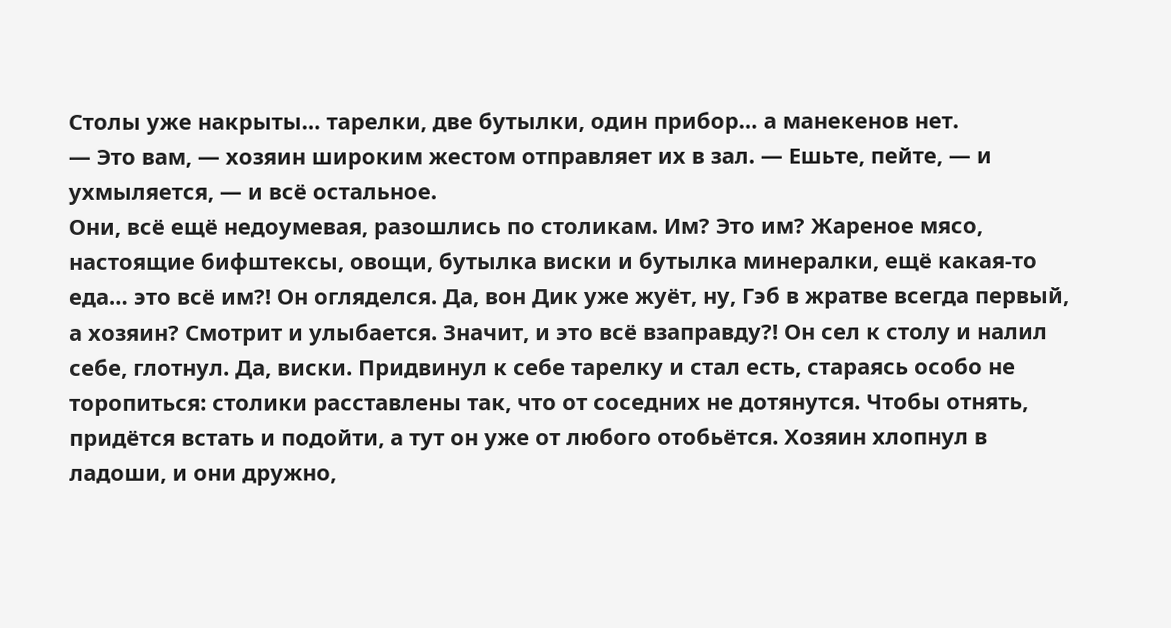Столы уже накрыты… тарелки, две бутылки, один прибор… а манекенов нет.
— Это вам, — хозяин широким жестом отправляет их в зал. — Ешьте, пейте, — и ухмыляется, — и всё остальное.
Они, всё ещё недоумевая, разошлись по столикам. Им? Это им? Жареное мясо, настоящие бифштексы, овощи, бутылка виски и бутылка минералки, ещё какая-то еда… это всё им?! Он огляделся. Да, вон Дик уже жуёт, ну, Гэб в жратве всегда первый, а хозяин? Смотрит и улыбается. Значит, и это всё взаправду?! Он сел к столу и налил себе, глотнул. Да, виски. Придвинул к себе тарелку и стал есть, стараясь особо не торопиться: столики расставлены так, что от соседних не дотянутся. Чтобы отнять, придётся встать и подойти, а тут он уже от любого отобьётся. Хозяин хлопнул в ладоши, и они дружно,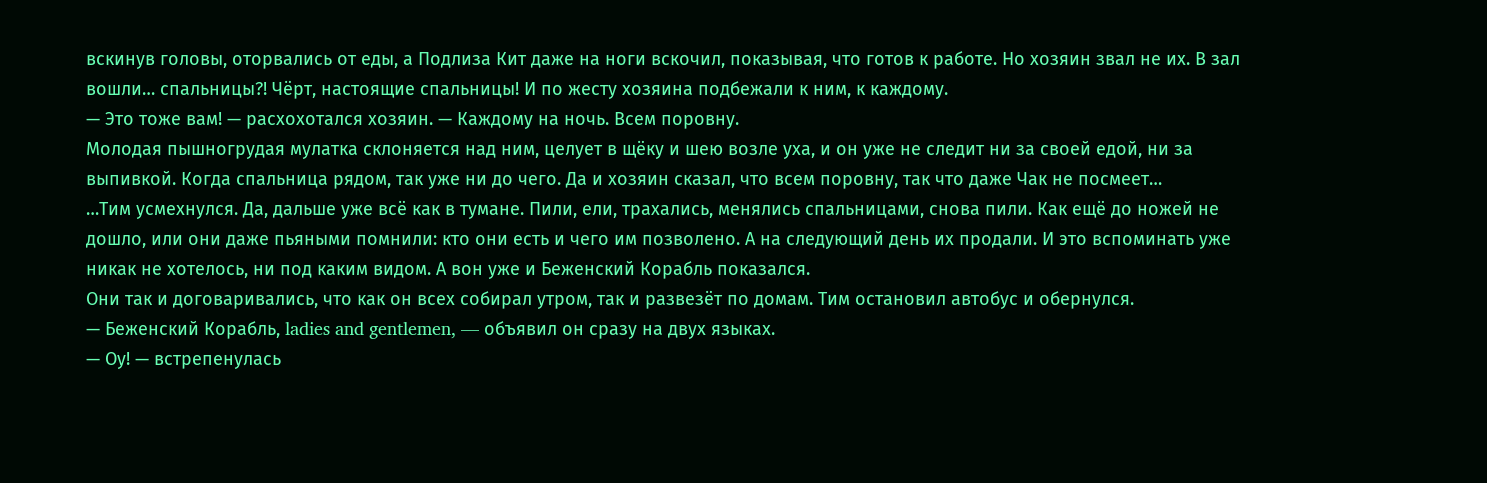вскинув головы, оторвались от еды, а Подлиза Кит даже на ноги вскочил, показывая, что готов к работе. Но хозяин звал не их. В зал вошли… спальницы?! Чёрт, настоящие спальницы! И по жесту хозяина подбежали к ним, к каждому.
— Это тоже вам! — расхохотался хозяин. — Каждому на ночь. Всем поровну.
Молодая пышногрудая мулатка склоняется над ним, целует в щёку и шею возле уха, и он уже не следит ни за своей едой, ни за выпивкой. Когда спальница рядом, так уже ни до чего. Да и хозяин сказал, что всем поровну, так что даже Чак не посмеет…
…Тим усмехнулся. Да, дальше уже всё как в тумане. Пили, ели, трахались, менялись спальницами, снова пили. Как ещё до ножей не дошло, или они даже пьяными помнили: кто они есть и чего им позволено. А на следующий день их продали. И это вспоминать уже никак не хотелось, ни под каким видом. А вон уже и Беженский Корабль показался.
Они так и договаривались, что как он всех собирал утром, так и развезёт по домам. Тим остановил автобус и обернулся.
— Беженский Корабль, ladies and gentlemen, — объявил он сразу на двух языках.
— Оу! — встрепенулась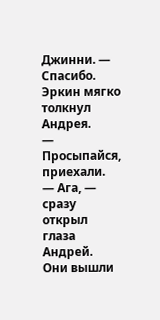Джинни. — Спасибо.
Эркин мягко толкнул Андрея.
— Просыпайся, приехали.
— Ага, — сразу открыл глаза Андрей.
Они вышли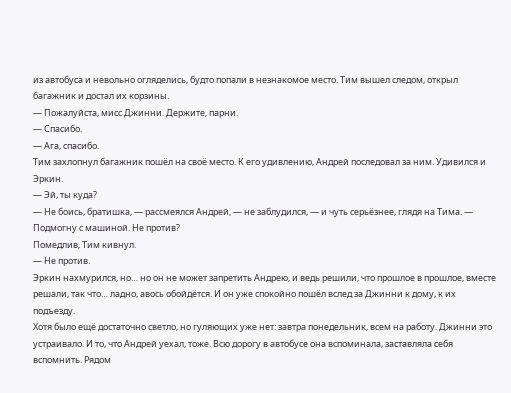из автобуса и невольно огляделись, будто попали в незнакомое место. Тим вышел следом, открыл багажник и достал их корзины.
— Пожалуйста, мисс Джинни. Держите, парни.
— Спасибо.
— Ага, спасибо.
Тим захлопнул багажник пошёл на своё место. К его удивлению, Андрей последовал за ним. Удивился и Эркин.
— Эй, ты куда?
— Не боись, братишка, — рассмеялся Андрей, — не заблудился, — и чуть серьёзнее, глядя на Тима. — Подмогну с машиной. Не против?
Помедлив, Тим кивнул.
— Не против.
Эркин нахмурился, но… но он не может запретить Андрею, и ведь решили, что прошлое в прошлое, вместе решали, так что… ладно, авось обойдётся. И он уже спокойно пошёл вслед за Джинни к дому, к их подъезду.
Хотя было ещё достаточно светло, но гуляющих уже нет: завтра понедельник, всем на работу. Джинни это устраивало. И то, что Андрей уехал, тоже. Всю дорогу в автобусе она вспоминала, заставляла себя вспомнить. Рядом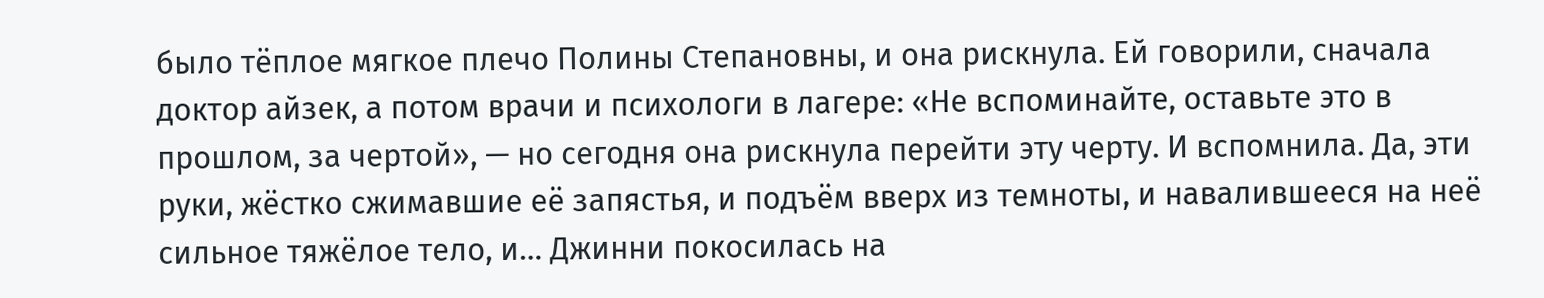было тёплое мягкое плечо Полины Степановны, и она рискнула. Ей говорили, сначала доктор айзек, а потом врачи и психологи в лагере: «Не вспоминайте, оставьте это в прошлом, за чертой», — но сегодня она рискнула перейти эту черту. И вспомнила. Да, эти руки, жёстко сжимавшие её запястья, и подъём вверх из темноты, и навалившееся на неё сильное тяжёлое тело, и… Джинни покосилась на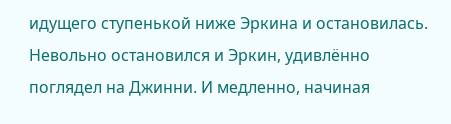идущего ступенькой ниже Эркина и остановилась. Невольно остановился и Эркин, удивлённо поглядел на Джинни. И медленно, начиная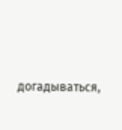догадываться,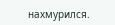нахмурился.